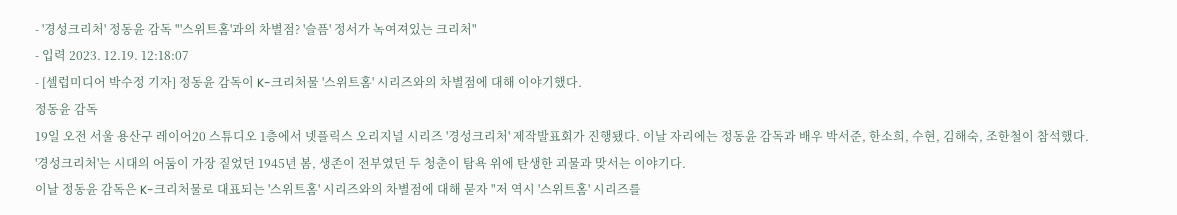- '경성크리처' 정동윤 감독 "'스위트홈'과의 차별점? '슬픔' 정서가 녹여져있는 크리처"
- 입력 2023. 12.19. 12:18:07
- [셀럽미디어 박수정 기자] 정동윤 감독이 K-크리처물 '스위트홈' 시리즈와의 차별점에 대해 이야기했다.
정동윤 감독
19일 오전 서울 용산구 레이어20 스튜디오 1층에서 넷플릭스 오리지널 시리즈 '경성크리처' 제작발표회가 진행됐다. 이날 자리에는 정동윤 감독과 배우 박서준, 한소희, 수현, 김해숙, 조한철이 참석했다.
'경성크리처'는 시대의 어둠이 가장 짙었던 1945년 봄, 생존이 전부였던 두 청춘이 탐욕 위에 탄생한 괴물과 맞서는 이야기다.
이날 정동윤 감독은 K-크리처물로 대표되는 '스위트홈' 시리즈와의 차별점에 대해 묻자 "저 역시 '스위트홈' 시리즈를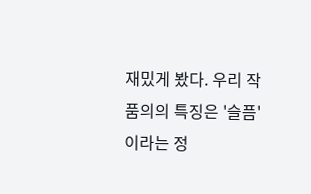재밌게 봤다. 우리 작품의의 특징은 '슬픔'이라는 정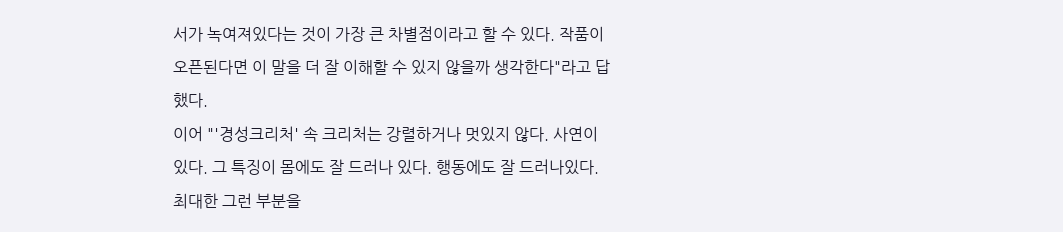서가 녹여져있다는 것이 가장 큰 차별점이라고 할 수 있다. 작품이 오픈된다면 이 말을 더 잘 이해할 수 있지 않을까 생각한다"라고 답했다.
이어 "'경성크리처' 속 크리처는 강렬하거나 멋있지 않다. 사연이 있다. 그 특징이 몸에도 잘 드러나 있다. 행동에도 잘 드러나있다. 최대한 그런 부분을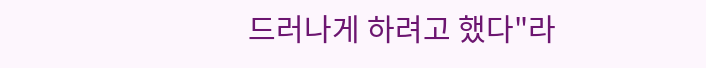드러나게 하려고 했다"라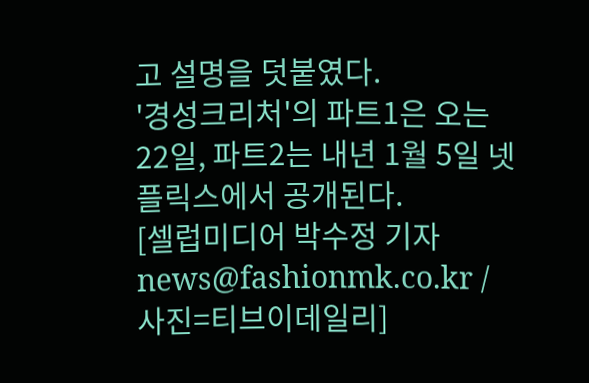고 설명을 덧붙였다.
'경성크리처'의 파트1은 오는 22일, 파트2는 내년 1월 5일 넷플릭스에서 공개된다.
[셀럽미디어 박수정 기자 news@fashionmk.co.kr / 사진=티브이데일리]